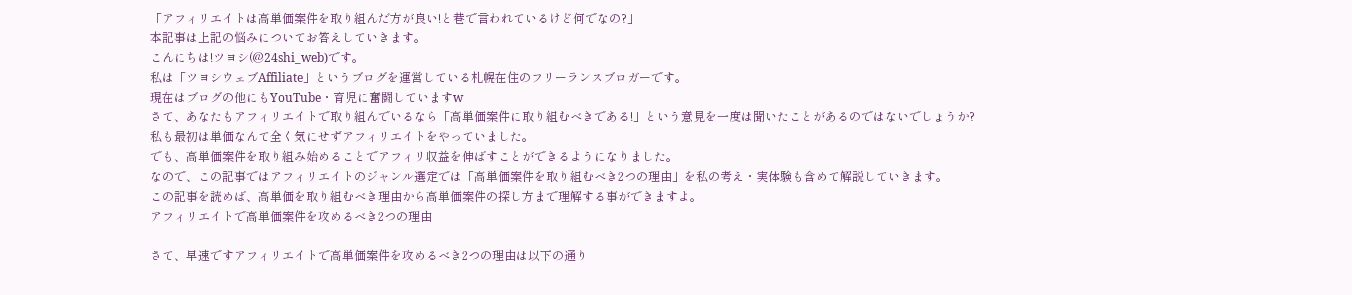「アフィリエイトは高単価案件を取り組んだ方が良い!と巷で言われているけど何でなの?」
本記事は上記の悩みについてお答えしていきます。
こんにちは!ツヨシ(@24shi_web)です。
私は「ツヨシウェブAffiliate」というブログを運営している札幌在住のフリーランスブロガーです。
現在はブログの他にもYouTube・育児に奮闘していますw
さて、あなたもアフィリエイトで取り組んでいるなら「高単価案件に取り組むべきである!」という意見を一度は聞いたことがあるのではないでしょうか?
私も最初は単価なんて全く気にせずアフィリエイトをやっていました。
でも、高単価案件を取り組み始めることでアフィリ収益を伸ばすことができるようになりました。
なので、この記事ではアフィリエイトのジャンル選定では「高単価案件を取り組むべき2つの理由」を私の考え・実体験も含めて解説していきます。
この記事を読めば、高単価を取り組むべき理由から高単価案件の探し方まで理解する事ができますよ。
アフィリエイトで高単価案件を攻めるべき2つの理由

さて、早速ですアフィリエイトで高単価案件を攻めるべき2つの理由は以下の通り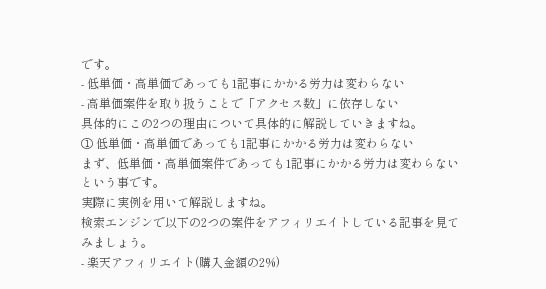です。
- 低単価・高単価であっても1記事にかかる労力は変わらない
- 高単価案件を取り扱うことで「アクセス数」に依存しない
具体的にこの2つの理由について具体的に解説していきますね。
① 低単価・高単価であっても1記事にかかる労力は変わらない
まず、低単価・高単価案件であっても1記事にかかる労力は変わらないという事です。
実際に実例を用いて解説しますね。
検索エンジンで以下の2つの案件をアフィリエイトしている記事を見てみましょう。
- 楽天アフィリエイト(購入金額の2%)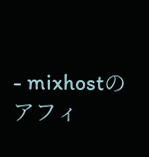- mixhostのアフィ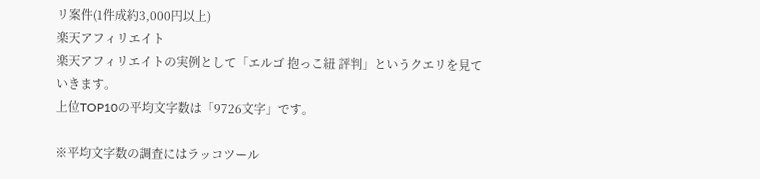リ案件(1件成約3,000円以上)
楽天アフィリエイト
楽天アフィリエイトの実例として「エルゴ 抱っこ紐 評判」というクエリを見ていきます。
上位TOP10の平均文字数は「9726文字」です。

※平均文字数の調査にはラッコツール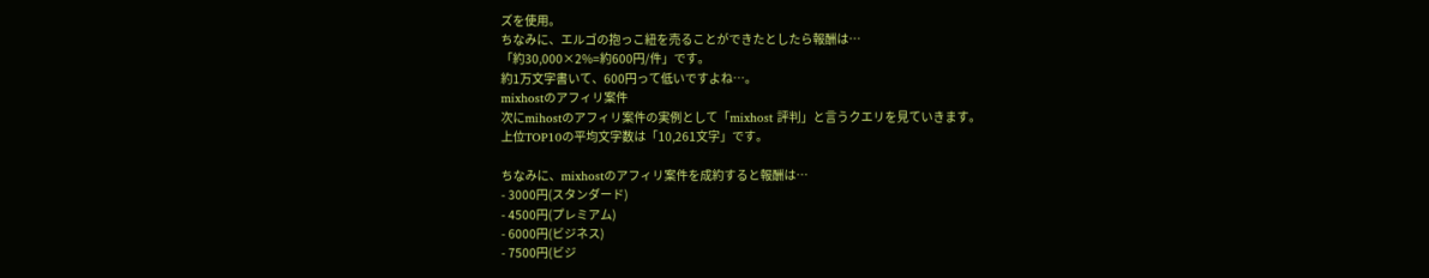ズを使用。
ちなみに、エルゴの抱っこ紐を売ることができたとしたら報酬は…
「約30,000×2%=約600円/件」です。
約1万文字書いて、600円って低いですよね…。
mixhostのアフィリ案件
次にmihostのアフィリ案件の実例として「mixhost 評判」と言うクエリを見ていきます。
上位TOP10の平均文字数は「10,261文字」です。

ちなみに、mixhostのアフィリ案件を成約すると報酬は…
- 3000円(スタンダード)
- 4500円(プレミアム)
- 6000円(ビジネス)
- 7500円(ビジ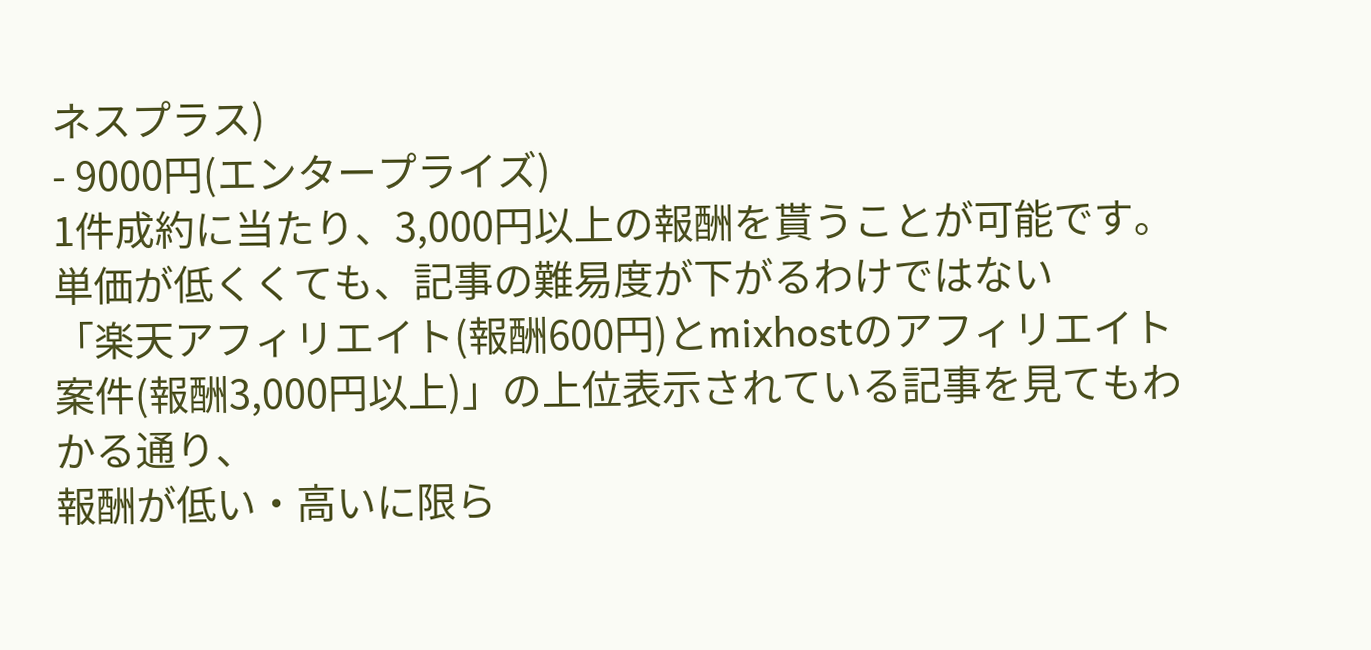ネスプラス)
- 9000円(エンタープライズ)
1件成約に当たり、3,000円以上の報酬を貰うことが可能です。
単価が低くくても、記事の難易度が下がるわけではない
「楽天アフィリエイト(報酬600円)とmixhostのアフィリエイト案件(報酬3,000円以上)」の上位表示されている記事を見てもわかる通り、
報酬が低い・高いに限ら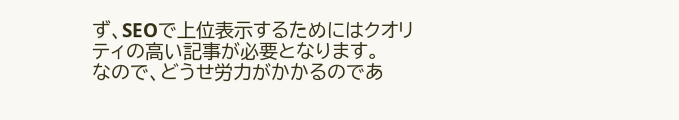ず、SEOで上位表示するためにはクオリティの高い記事が必要となります。
なので、どうせ労力がかかるのであ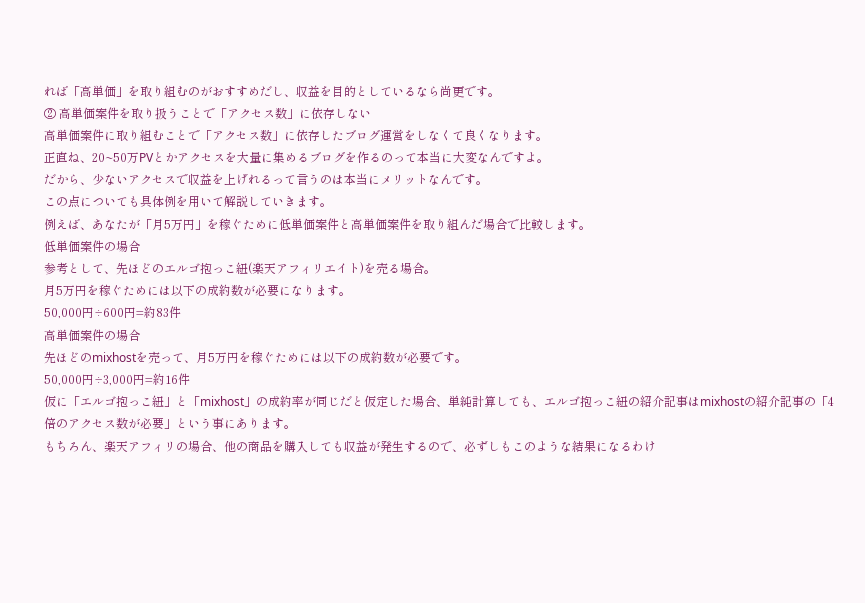れば「高単価」を取り組むのがおすすめだし、収益を目的としているなら尚更です。
② 高単価案件を取り扱うことで「アクセス数」に依存しない
高単価案件に取り組むことで「アクセス数」に依存したブログ運営をしなくて良くなります。
正直ね、20~50万PVとかアクセスを大量に集めるブログを作るのって本当に大変なんですよ。
だから、少ないアクセスで収益を上げれるって言うのは本当にメリットなんです。
この点についても具体例を用いて解説していきます。
例えば、あなたが「月5万円」を稼ぐために低単価案件と高単価案件を取り組んだ場合で比較します。
低単価案件の場合
参考として、先ほどのエルゴ抱っこ紐(楽天アフィリエイト)を売る場合。
月5万円を稼ぐためには以下の成約数が必要になります。
50,000円÷600円=約83件
高単価案件の場合
先ほどのmixhostを売って、月5万円を稼ぐためには以下の成約数が必要です。
50,000円÷3,000円=約16件
仮に「エルゴ抱っこ紐」と「mixhost」の成約率が同じだと仮定した場合、単純計算しても、エルゴ抱っこ紐の紹介記事はmixhostの紹介記事の「4倍のアクセス数が必要」という事にあります。
もちろん、楽天アフィリの場合、他の商品を購入しても収益が発生するので、必ずしもこのような結果になるわけ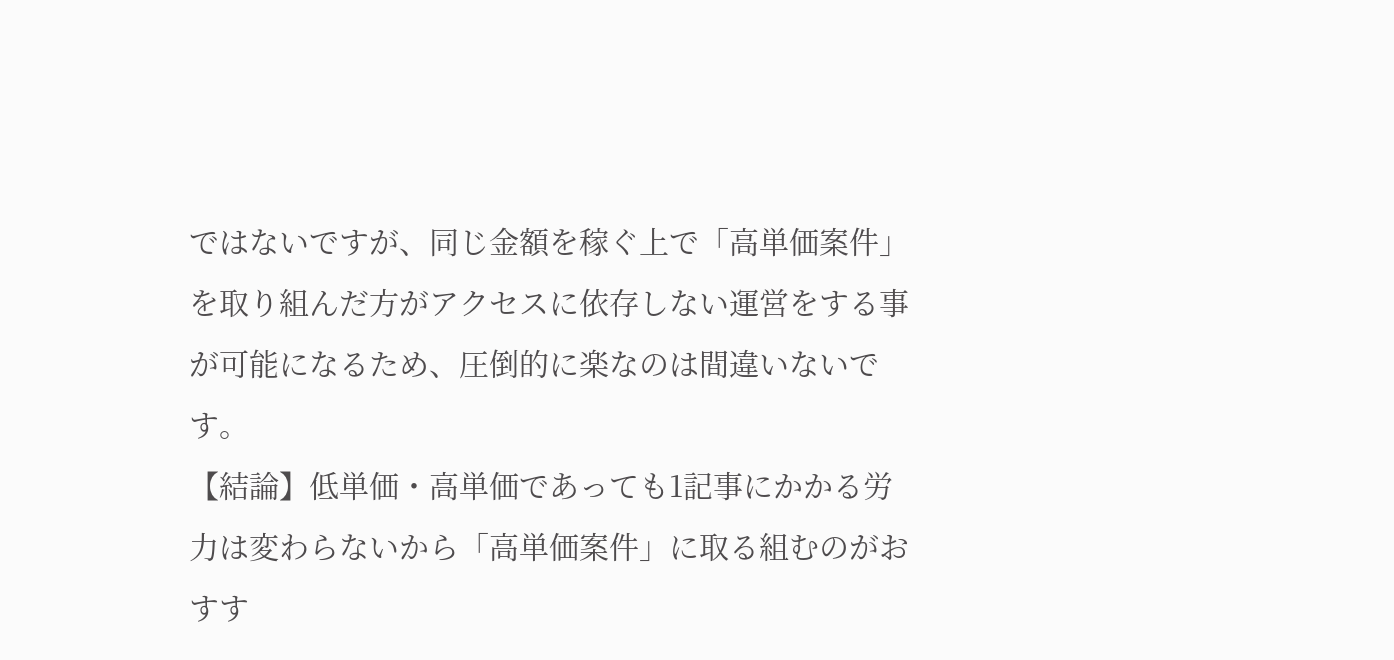ではないですが、同じ金額を稼ぐ上で「高単価案件」を取り組んだ方がアクセスに依存しない運営をする事が可能になるため、圧倒的に楽なのは間違いないです。
【結論】低単価・高単価であっても1記事にかかる労力は変わらないから「高単価案件」に取る組むのがおすす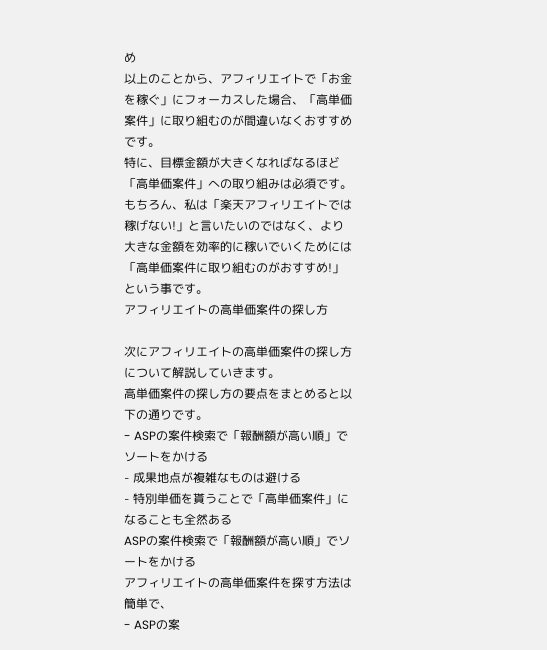め
以上のことから、アフィリエイトで「お金を稼ぐ」にフォーカスした場合、「高単価案件」に取り組むのが間違いなくおすすめです。
特に、目標金額が大きくなればなるほど「高単価案件」への取り組みは必須です。
もちろん、私は「楽天アフィリエイトでは稼げない!」と言いたいのではなく、より大きな金額を効率的に稼いでいくためには「高単価案件に取り組むのがおすすめ!」という事です。
アフィリエイトの高単価案件の探し方

次にアフィリエイトの高単価案件の探し方について解説していきます。
高単価案件の探し方の要点をまとめると以下の通りです。
- ASPの案件検索で「報酬額が高い順」でソートをかける
- 成果地点が複雑なものは避ける
- 特別単価を貰うことで「高単価案件」になることも全然ある
ASPの案件検索で「報酬額が高い順」でソートをかける
アフィリエイトの高単価案件を探す方法は簡単で、
- ASPの案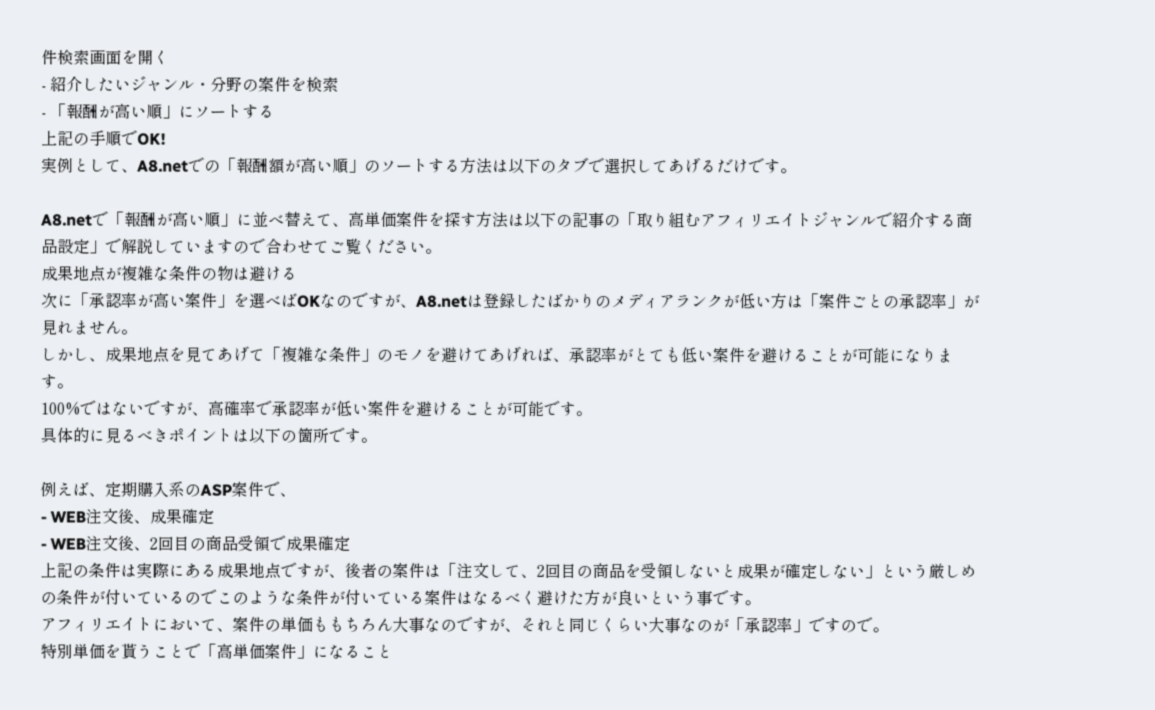件検索画面を開く
- 紹介したいジャンル・分野の案件を検索
- 「報酬が高い順」にソートする
上記の手順でOK!
実例として、A8.netでの「報酬額が高い順」のソートする方法は以下のタブで選択してあげるだけです。

A8.netで「報酬が高い順」に並べ替えて、高単価案件を探す方法は以下の記事の「取り組むアフィリエイトジャンルで紹介する商品設定」で解説していますので合わせてご覧ください。
成果地点が複雑な条件の物は避ける
次に「承認率が高い案件」を選べばOKなのですが、A8.netは登録したばかりのメディアランクが低い方は「案件ごとの承認率」が見れません。
しかし、成果地点を見てあげて「複雑な条件」のモノを避けてあげれば、承認率がとても低い案件を避けることが可能になります。
100%ではないですが、高確率で承認率が低い案件を避けることが可能です。
具体的に見るべきポイントは以下の箇所です。

例えば、定期購入系のASP案件で、
- WEB注文後、成果確定
- WEB注文後、2回目の商品受領で成果確定
上記の条件は実際にある成果地点ですが、後者の案件は「注文して、2回目の商品を受領しないと成果が確定しない」という厳しめの条件が付いているのでこのような条件が付いている案件はなるべく避けた方が良いという事です。
アフィリエイトにおいて、案件の単価ももちろん大事なのですが、それと同じくらい大事なのが「承認率」ですので。
特別単価を貰うことで「高単価案件」になること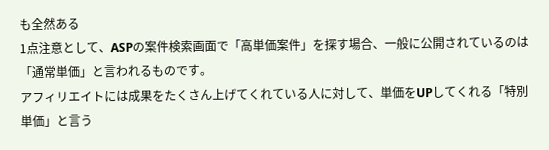も全然ある
1点注意として、ASPの案件検索画面で「高単価案件」を探す場合、一般に公開されているのは「通常単価」と言われるものです。
アフィリエイトには成果をたくさん上げてくれている人に対して、単価をUPしてくれる「特別単価」と言う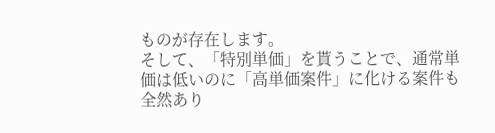ものが存在します。
そして、「特別単価」を貰うことで、通常単価は低いのに「高単価案件」に化ける案件も全然あり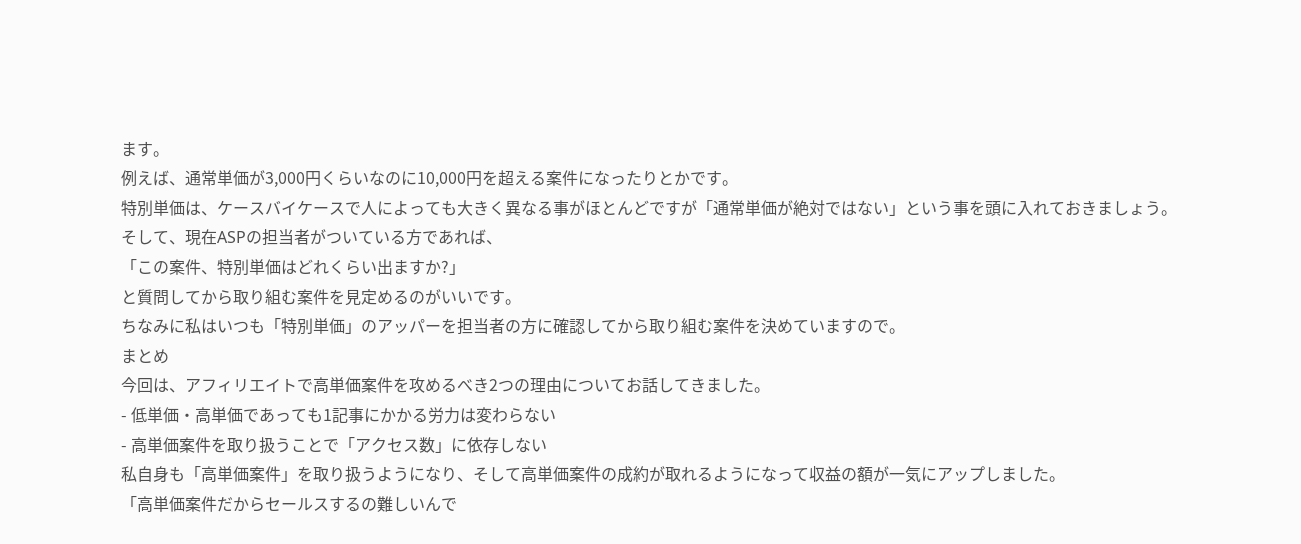ます。
例えば、通常単価が3,000円くらいなのに10,000円を超える案件になったりとかです。
特別単価は、ケースバイケースで人によっても大きく異なる事がほとんどですが「通常単価が絶対ではない」という事を頭に入れておきましょう。
そして、現在ASPの担当者がついている方であれば、
「この案件、特別単価はどれくらい出ますか?」
と質問してから取り組む案件を見定めるのがいいです。
ちなみに私はいつも「特別単価」のアッパーを担当者の方に確認してから取り組む案件を決めていますので。
まとめ
今回は、アフィリエイトで高単価案件を攻めるべき2つの理由についてお話してきました。
- 低単価・高単価であっても1記事にかかる労力は変わらない
- 高単価案件を取り扱うことで「アクセス数」に依存しない
私自身も「高単価案件」を取り扱うようになり、そして高単価案件の成約が取れるようになって収益の額が一気にアップしました。
「高単価案件だからセールスするの難しいんで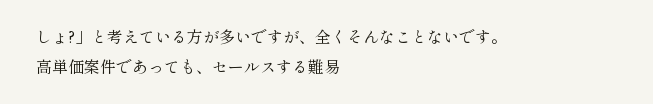しょ?」と考えている方が多いですが、全くそんなことないです。
高単価案件であっても、セールスする難易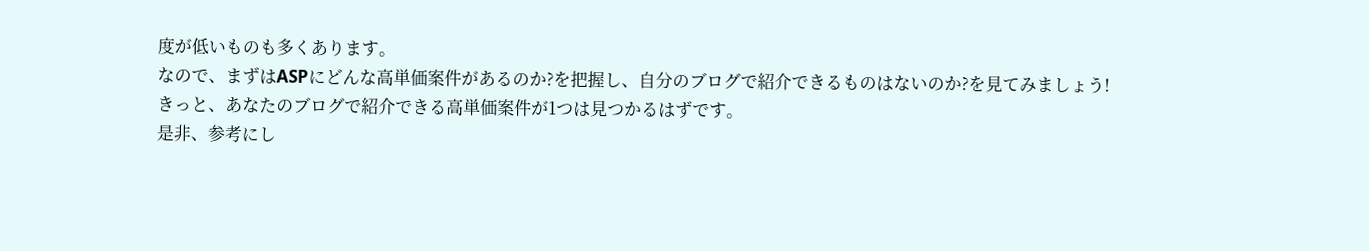度が低いものも多くあります。
なので、まずはASPにどんな高単価案件があるのか?を把握し、自分のブログで紹介できるものはないのか?を見てみましょう!
きっと、あなたのブログで紹介できる高単価案件が1つは見つかるはずです。
是非、参考にし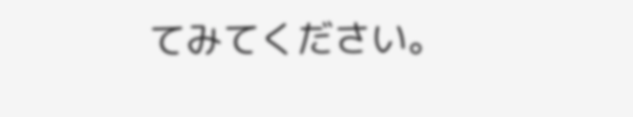てみてください。